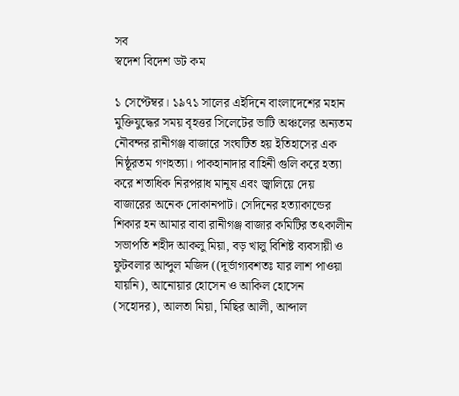সব
স্বদেশ বিদেশ ডট কম

১ সেপ্টেম্বর। ১৯৭১ সালের এইদিনে বাংলাদেশের মহান মুক্তিযুদ্ধের সময় বৃহত্তর সিলেটের ভাটি অঞ্চলের অন্যতম নৌবন্দর রানীগঞ্জ বাজারে সংঘটিত হয় ইতিহাসের এক নিষ্ঠূরতম গণহত্যা। পাকহানাদার বাহিনী গুলি করে হত্যা করে শতাধিক নিরপরাধ মানুষ এবং জ্বালিয়ে দেয় বাজারের অনেক দোকানপাট। সেদিনের হত্যাকান্ডের শিকার হন আমার বাবা রানীগঞ্জ বাজার কমিটির তৎকালীন সভাপতি শহীদ আকলু মিয়া, বড় খালু বিশিষ্ট ব্যবসায়ী ও ফুটবলার আব্দুল মজিদ ((দূর্ভাগ্যবশতঃ যার লাশ পাওয়া যায়নি), আনোয়ার হোসেন ও আকিল হোসেন (সহোদর), আলতা মিয়া, মিছির আলী, আব্দাল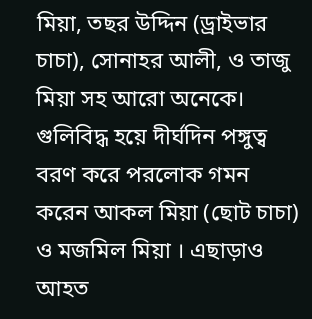মিয়া, তছর উদ্দিন (ড্রাইভার চাচা), সোনাহর আলী, ও তাজু মিয়া সহ আরো অনেকে। গুলিবিদ্ধ হয়ে দীর্ঘদিন পঙ্গুত্ব বরণ করে পরলোক গমন করেন আকল মিয়া (ছোট চাচা) ও মজমিল মিয়া । এছাড়াও আহত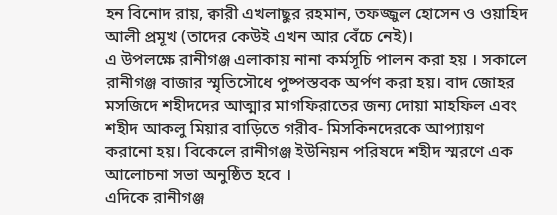হন বিনোদ রায়, ক্বারী এখলাছুর রহমান, তফজ্জুল হোসেন ও ওয়াহিদ আলী প্রমূখ (তাদের কেউই এখন আর বেঁচে নেই)।
এ উপলক্ষে রানীগঞ্জ এলাকায় নানা কর্মসূচি পালন করা হয় । সকালে রানীগঞ্জ বাজার স্মৃতিসৌধে পুষ্পস্তবক অর্পণ করা হয়। বাদ জোহর মসজিদে শহীদদের আত্মার মাগফিরাতের জন্য দোয়া মাহফিল এবং শহীদ আকলু মিয়ার বাড়িতে গরীব- মিসকিনদেরকে আপ্যায়ণ করানো হয়। বিকেলে রানীগঞ্জ ইউনিয়ন পরিষদে শহীদ স্মরণে এক আলোচনা সভা অনুষ্ঠিত হবে ।
এদিকে রানীগঞ্জ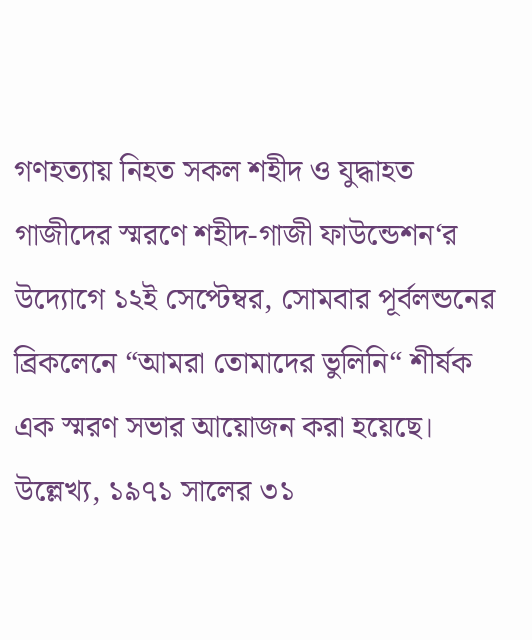গণহত্যায় নিহত সকল শহীদ ও যুদ্ধাহত গাজীদের স্মরণে শহীদ-গাজী ফাউন্ডেশন‘র উদ্যোগে ১২ই সেপ্টেম্বর, সোমবার পূর্বলন্ডনের ব্রিকলেনে “আমরা তোমাদের ভুলিনি“ শীর্ষক এক স্মরণ সভার আয়োজন করা হয়েছে।
উল্লেখ্য, ১৯৭১ সালের ৩১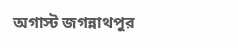অগাস্ট জগন্নাথপুর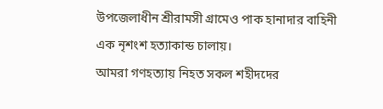উপজেলাধীন শ্রীরামসী গ্রামেও পাক হানাদার বাহিনী এক নৃশংশ হত্যাকান্ড চালায়।
আমরা গণহত্যায় নিহত সকল শহীদদের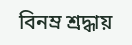বিনম্র শ্রদ্ধায়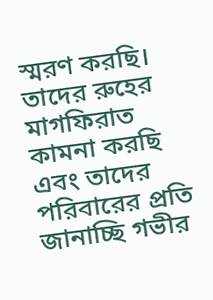স্মরণ করছি। তাদের রুহের মাগফিরাত কামনা করছি এবং তাদের পরিবারের প্রতি জানাচ্ছি গভীর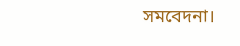সমবেদনা।